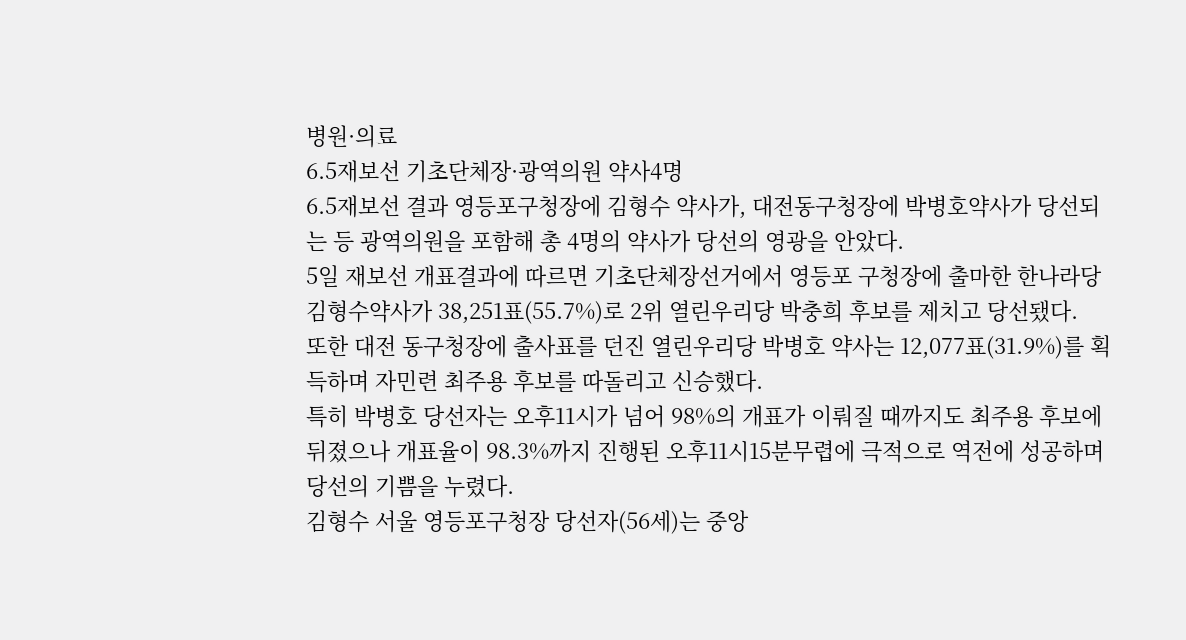병원·의료
6.5재보선 기초단체장·광역의원 약사4명
6.5재보선 결과 영등포구청장에 김형수 약사가, 대전동구청장에 박병호약사가 당선되는 등 광역의원을 포함해 총 4명의 약사가 당선의 영광을 안았다.
5일 재보선 개표결과에 따르면 기초단체장선거에서 영등포 구청장에 출마한 한나라당 김형수약사가 38,251표(55.7%)로 2위 열린우리당 박충희 후보를 제치고 당선됐다.
또한 대전 동구청장에 출사표를 던진 열린우리당 박병호 약사는 12,077표(31.9%)를 획득하며 자민련 최주용 후보를 따돌리고 신승했다.
특히 박병호 당선자는 오후11시가 넘어 98%의 개표가 이뤄질 때까지도 최주용 후보에 뒤졌으나 개표율이 98.3%까지 진행된 오후11시15분무렵에 극적으로 역전에 성공하며 당선의 기쁨을 누렸다.
김형수 서울 영등포구청장 당선자(56세)는 중앙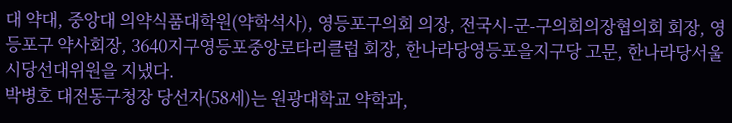대 약대, 중앙대 의약식품대학원(약학석사), 영등포구의회 의장, 전국시-군-구의회의장협의회 회장, 영등포구 약사회장, 3640지구영등포중앙로타리클럽 회장, 한나라당영등포을지구당 고문, 한나라당서울시당선대위원을 지냈다.
박병호 대전동구청장 당선자(58세)는 원광대학교 약학과,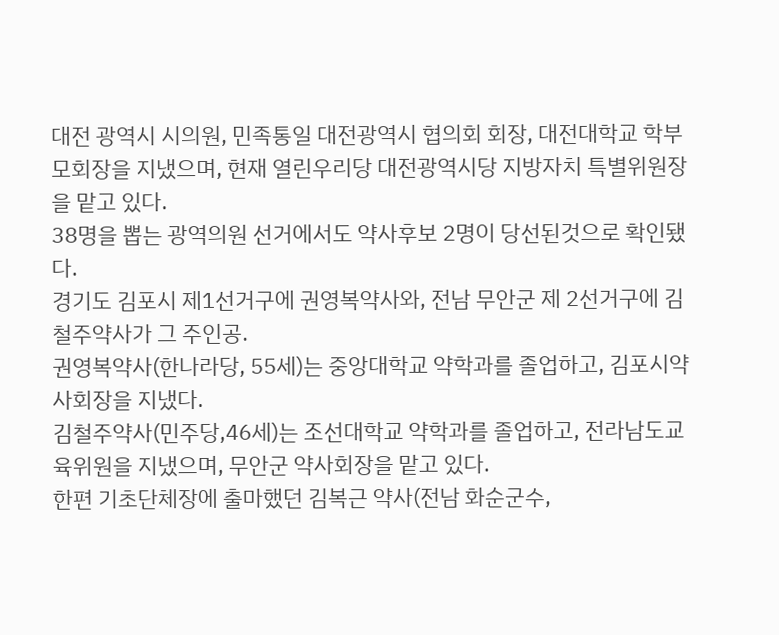대전 광역시 시의원, 민족통일 대전광역시 협의회 회장, 대전대학교 학부모회장을 지냈으며, 현재 열린우리당 대전광역시당 지방자치 특별위원장을 맡고 있다.
38명을 뽑는 광역의원 선거에서도 약사후보 2명이 당선된것으로 확인됐다.
경기도 김포시 제1선거구에 권영복약사와, 전남 무안군 제 2선거구에 김철주약사가 그 주인공.
권영복약사(한나라당, 55세)는 중앙대학교 약학과를 졸업하고, 김포시약사회장을 지냈다.
김철주약사(민주당,46세)는 조선대학교 약학과를 졸업하고, 전라남도교육위원을 지냈으며, 무안군 약사회장을 맡고 있다.
한편 기초단체장에 출마했던 김복근 약사(전남 화순군수,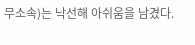무소속)는 낙선해 아쉬움을 남겼다.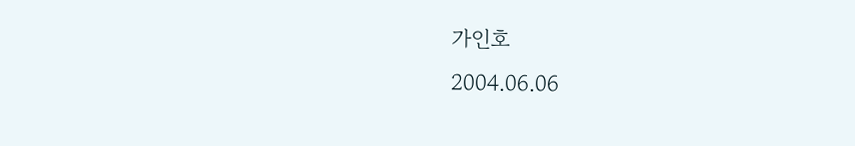가인호
2004.06.06